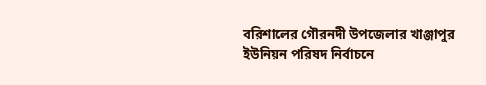বরিশালের গৌরনদী উপজেলার খাঞ্জাপুর ইউনিয়ন পরিষদ নির্বাচনে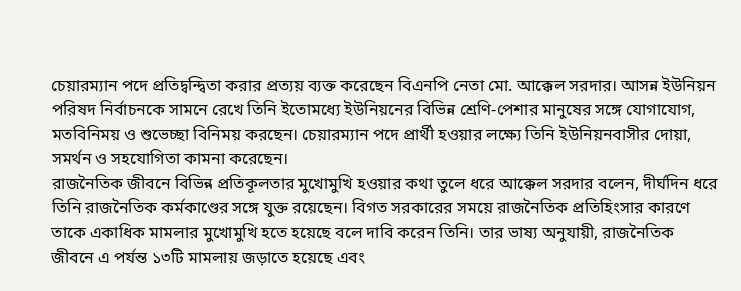চেয়ারম্যান পদে প্রতিদ্বন্দ্বিতা করার প্রত্যয় ব্যক্ত করেছেন বিএনপি নেতা মো. আক্কেল সরদার। আসন্ন ইউনিয়ন পরিষদ নির্বাচনকে সামনে রেখে তিনি ইতোমধ্যে ইউনিয়নের বিভিন্ন শ্রেণি-পেশার মানুষের সঙ্গে যোগাযোগ, মতবিনিময় ও শুভেচ্ছা বিনিময় করছেন। চেয়ারম্যান পদে প্রার্থী হওয়ার লক্ষ্যে তিনি ইউনিয়নবাসীর দোয়া, সমর্থন ও সহযোগিতা কামনা করেছেন।
রাজনৈতিক জীবনে বিভিন্ন প্রতিকূলতার মুখোমুখি হওয়ার কথা তুলে ধরে আক্কেল সরদার বলেন, দীর্ঘদিন ধরে তিনি রাজনৈতিক কর্মকাণ্ডের সঙ্গে যুক্ত রয়েছেন। বিগত সরকারের সময়ে রাজনৈতিক প্রতিহিংসার কারণে তাকে একাধিক মামলার মুখোমুখি হতে হয়েছে বলে দাবি করেন তিনি। তার ভাষ্য অনুযায়ী, রাজনৈতিক জীবনে এ পর্যন্ত ১৩টি মামলায় জড়াতে হয়েছে এবং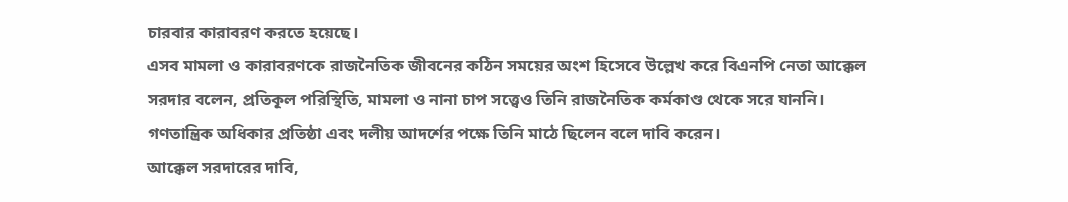চারবার কারাবরণ করতে হয়েছে।
এসব মামলা ও কারাবরণকে রাজনৈতিক জীবনের কঠিন সময়ের অংশ হিসেবে উল্লেখ করে বিএনপি নেতা আক্কেল সরদার বলেন, প্রতিকূল পরিস্থিতি, মামলা ও নানা চাপ সত্ত্বেও তিনি রাজনৈতিক কর্মকাণ্ড থেকে সরে যাননি। গণতান্ত্রিক অধিকার প্রতিষ্ঠা এবং দলীয় আদর্শের পক্ষে তিনি মাঠে ছিলেন বলে দাবি করেন।
আক্কেল সরদারের দাবি,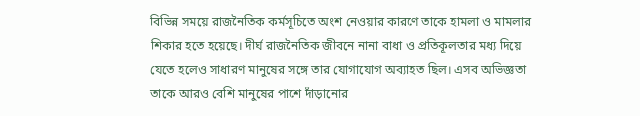বিভিন্ন সময়ে রাজনৈতিক কর্মসূচিতে অংশ নেওয়ার কারণে তাকে হামলা ও মামলার শিকার হতে হয়েছে। দীর্ঘ রাজনৈতিক জীবনে নানা বাধা ও প্রতিকূলতার মধ্য দিয়ে যেতে হলেও সাধারণ মানুষের সঙ্গে তার যোগাযোগ অব্যাহত ছিল। এসব অভিজ্ঞতা তাকে আরও বেশি মানুষের পাশে দাঁড়ানোর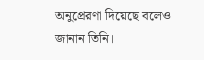অনুপ্রেরণা দিয়েছে বলেও জানান তিনি।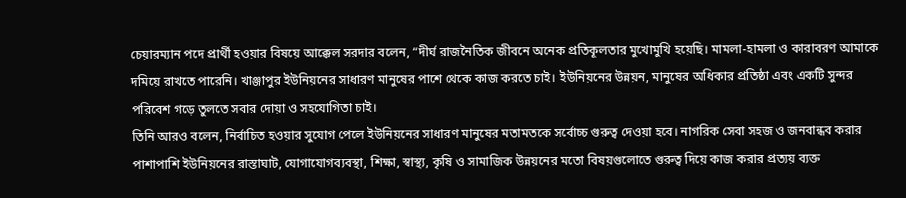চেয়ারম্যান পদে প্রার্থী হওয়ার বিষয়ে আক্কেল সরদার বলেন, “দীর্ঘ রাজনৈতিক জীবনে অনেক প্রতিকূলতার মুখোমুখি হয়েছি। মামলা-হামলা ও কারাবরণ আমাকে দমিয়ে রাখতে পারেনি। খাঞ্জাপুর ইউনিয়নের সাধারণ মানুষের পাশে থেকে কাজ করতে চাই। ইউনিয়নের উন্নয়ন, মানুষের অধিকার প্রতিষ্ঠা এবং একটি সুন্দর পরিবেশ গড়ে তুলতে সবার দোয়া ও সহযোগিতা চাই।
তিনি আরও বলেন, নির্বাচিত হওয়ার সুযোগ পেলে ইউনিয়নের সাধারণ মানুষের মতামতকে সর্বোচ্চ গুরুত্ব দেওয়া হবে। নাগরিক সেবা সহজ ও জনবান্ধব করার পাশাপাশি ইউনিয়নের রাস্তাঘাট, যোগাযোগব্যবস্থা, শিক্ষা, স্বাস্থ্য, কৃষি ও সামাজিক উন্নয়নের মতো বিষয়গুলোতে গুরুত্ব দিয়ে কাজ করার প্রত্যয় ব্যক্ত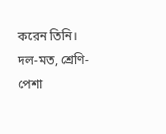করেন তিনি।
দল-মত, শ্রেণি-পেশা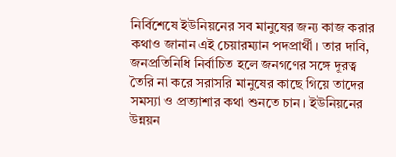নির্বিশেষে ইউনিয়নের সব মানুষের জন্য কাজ করার কথাও জানান এই চেয়ারম্যান পদপ্রার্থী। তার দাবি, জনপ্রতিনিধি নির্বাচিত হলে জনগণের সঙ্গে দূরত্ব তৈরি না করে সরাসরি মানুষের কাছে গিয়ে তাদের সমস্যা ও প্রত্যাশার কথা শুনতে চান। ইউনিয়নের উন্নয়ন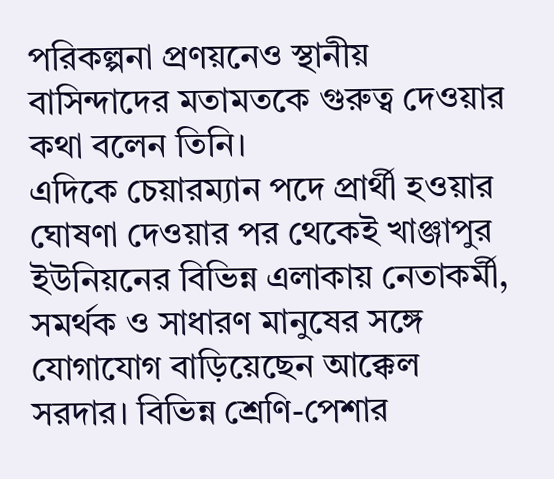পরিকল্পনা প্রণয়নেও স্থানীয় বাসিন্দাদের মতামতকে গুরুত্ব দেওয়ার কথা বলেন তিনি।
এদিকে চেয়ারম্যান পদে প্রার্থী হওয়ার ঘোষণা দেওয়ার পর থেকেই খাঞ্জাপুর ইউনিয়নের বিভিন্ন এলাকায় নেতাকর্মী, সমর্থক ও সাধারণ মানুষের সঙ্গে যোগাযোগ বাড়িয়েছেন আক্কেল সরদার। বিভিন্ন শ্রেণি-পেশার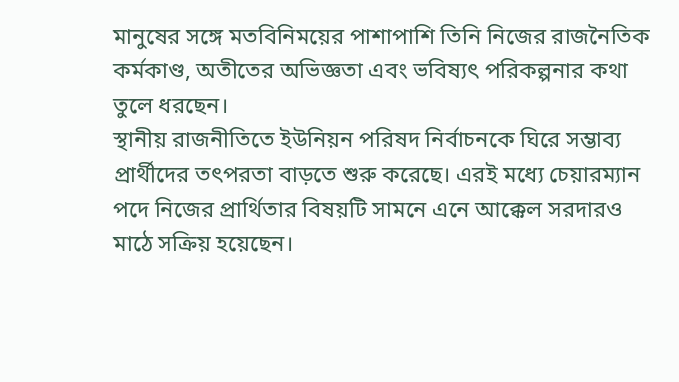মানুষের সঙ্গে মতবিনিময়ের পাশাপাশি তিনি নিজের রাজনৈতিক কর্মকাণ্ড, অতীতের অভিজ্ঞতা এবং ভবিষ্যৎ পরিকল্পনার কথা তুলে ধরছেন।
স্থানীয় রাজনীতিতে ইউনিয়ন পরিষদ নির্বাচনকে ঘিরে সম্ভাব্য প্রার্থীদের তৎপরতা বাড়তে শুরু করেছে। এরই মধ্যে চেয়ারম্যান পদে নিজের প্রার্থিতার বিষয়টি সামনে এনে আক্কেল সরদারও মাঠে সক্রিয় হয়েছেন।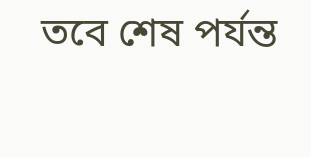তবে শেষ পর্যন্ত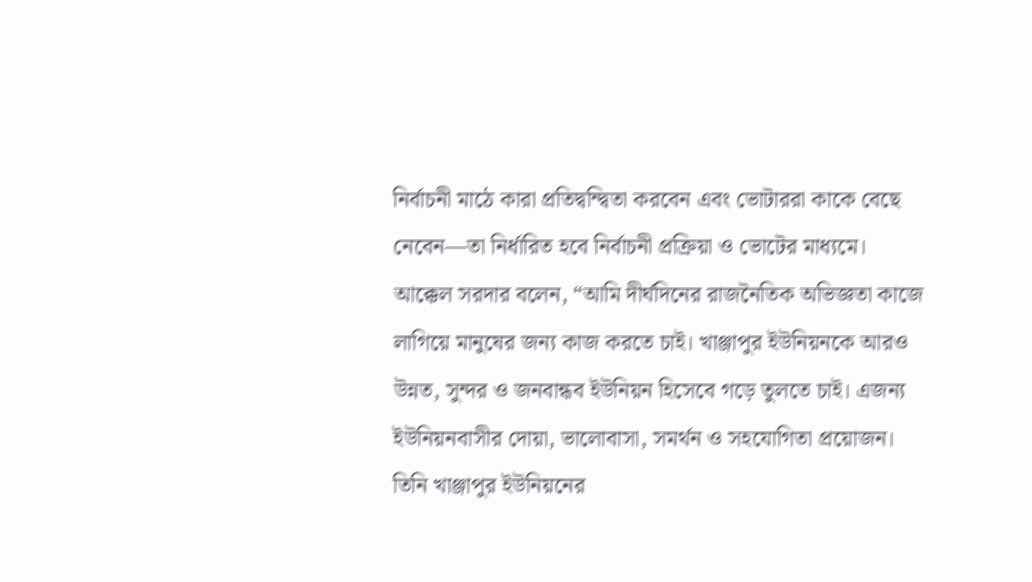নির্বাচনী মাঠে কারা প্রতিদ্বন্দ্বিতা করবেন এবং ভোটাররা কাকে বেছে নেবেন—তা নির্ধারিত হবে নির্বাচনী প্রক্রিয়া ও ভোটের মাধ্যমে।
আক্কেল সরদার বলেন, “আমি দীর্ঘদিনের রাজনৈতিক অভিজ্ঞতা কাজে লাগিয়ে মানুষের জন্য কাজ করতে চাই। খাঞ্জাপুর ইউনিয়নকে আরও উন্নত, সুন্দর ও জনবান্ধব ইউনিয়ন হিসেবে গড়ে তুলতে চাই। এজন্য ইউনিয়নবাসীর দোয়া, ভালোবাসা, সমর্থন ও সহযোগিতা প্রয়োজন।
তিনি খাঞ্জাপুর ইউনিয়নের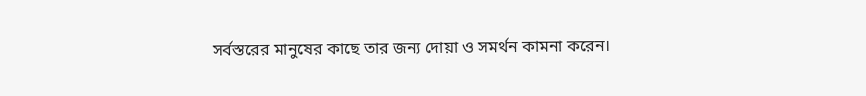সর্বস্তরের মানুষের কাছে তার জন্য দোয়া ও সমর্থন কামনা করেন।